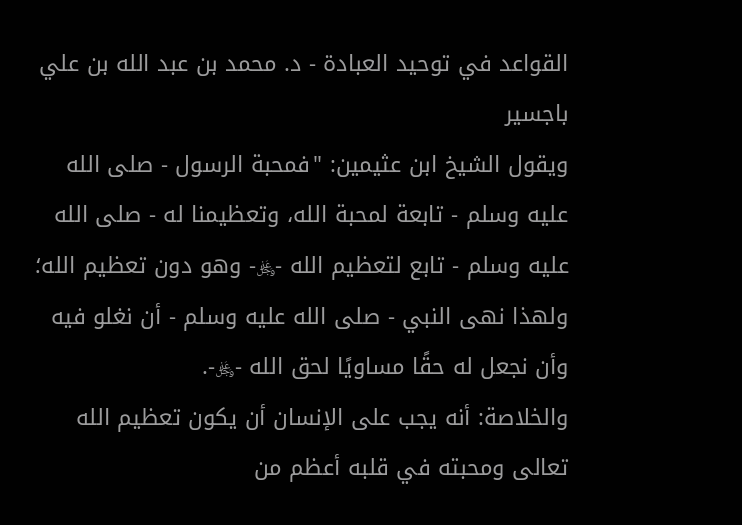القواعد في توحيد العبادة - د. محمد بن عبد الله بن علي باجسير
ويقول الشيخ ابن عثيمين: "فمحبة الرسول - صلى الله عليه وسلم - تابعة لمحبة الله، وتعظيمنا له - صلى الله عليه وسلم - تابع لتعظيم الله -﷿- وهو دون تعظيم الله؛ ولهذا نهى النبي - صلى الله عليه وسلم - أن نغلو فيه وأن نجعل له حقًا مساويًا لحق الله -﷿-.
والخلاصة: أنه يجب على الإنسان أن يكون تعظيم الله تعالى ومحبته في قلبه أعظم من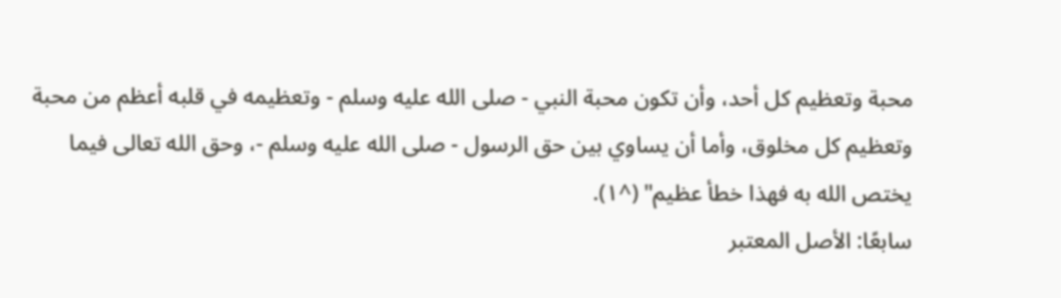محبة وتعظيم كل أحد، وأن تكون محبة النبي - صلى الله عليه وسلم - وتعظيمه في قلبه أعظم من محبة وتعظيم كل مخلوق، وأما أن يساوي بين حق الرسول - صلى الله عليه وسلم -، وحق الله تعالى فيما يختص الله به فهذا خطأ عظيم" (^١).
سابعًا: الأصل المعتبر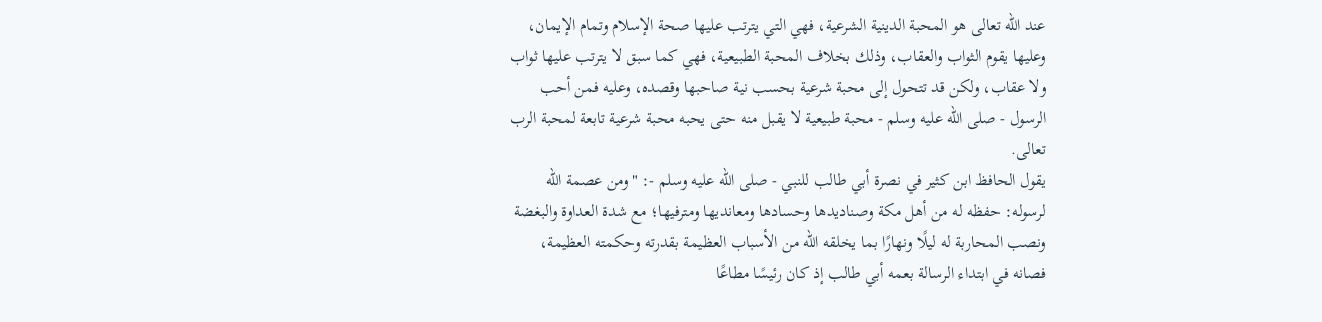عند الله تعالى هو المحبة الدينية الشرعية، فهي التي يترتب عليها صحة الإسلام وتمام الإيمان، وعليها يقوم الثواب والعقاب، وذلك بخلاف المحبة الطبيعية، فهي كما سبق لا يترتب عليها ثواب ولا عقاب، ولكن قد تتحول إلى محبة شرعية بحسب نية صاحبها وقصده، وعليه فمن أحب الرسول - صلى الله عليه وسلم - محبة طبيعية لا يقبل منه حتى يحبه محبة شرعية تابعة لمحبة الرب تعالى.
يقول الحافظ ابن كثير في نصرة أبي طالب للنبي - صلى الله عليه وسلم -: "ومن عصمة الله لرسوله: حفظه له من أهل مكة وصناديدها وحسادها ومعانديها ومترفيها؛ مع شدة العداوة والبغضة ونصب المحاربة له ليلًا ونهارًا بما يخلقه الله من الأسباب العظيمة بقدرته وحكمته العظيمة، فصانه في ابتداء الرسالة بعمه أبي طالب إذ كان رئيسًا مطاعًا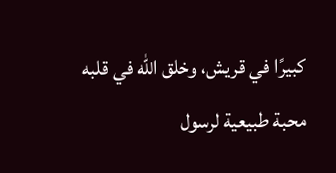كبيرًا في قريش، وخلق الله في قلبه محبة طبيعية لرسول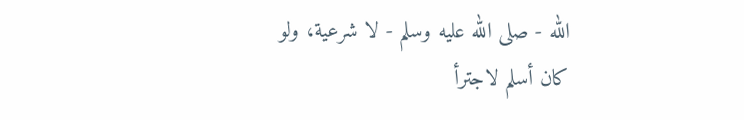الله - صلى الله عليه وسلم - لا شرعية، ولو كان أسلم لاجترأ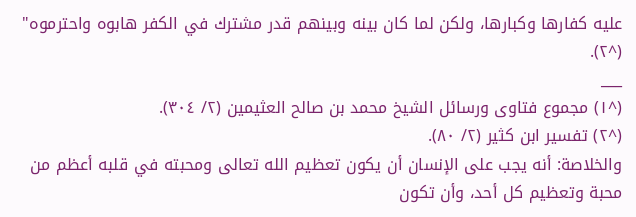عليه كفارها وكبارها، ولكن لما كان بينه وبينهم قدر مشترك في الكفر هابوه واحترموه" (^٢).
___
(^١) مجموع فتاوى ورسائل الشيخ محمد بن صالح العثيمين (٢/ ٣٠٤).
(^٢) تفسير ابن كثير (٢/ ٨٠).
والخلاصة: أنه يجب على الإنسان أن يكون تعظيم الله تعالى ومحبته في قلبه أعظم من محبة وتعظيم كل أحد، وأن تكون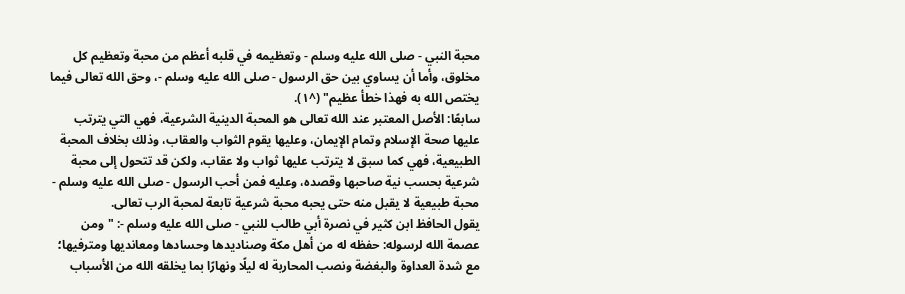محبة النبي - صلى الله عليه وسلم - وتعظيمه في قلبه أعظم من محبة وتعظيم كل مخلوق، وأما أن يساوي بين حق الرسول - صلى الله عليه وسلم -، وحق الله تعالى فيما يختص الله به فهذا خطأ عظيم" (^١).
سابعًا: الأصل المعتبر عند الله تعالى هو المحبة الدينية الشرعية، فهي التي يترتب عليها صحة الإسلام وتمام الإيمان، وعليها يقوم الثواب والعقاب، وذلك بخلاف المحبة الطبيعية، فهي كما سبق لا يترتب عليها ثواب ولا عقاب، ولكن قد تتحول إلى محبة شرعية بحسب نية صاحبها وقصده، وعليه فمن أحب الرسول - صلى الله عليه وسلم - محبة طبيعية لا يقبل منه حتى يحبه محبة شرعية تابعة لمحبة الرب تعالى.
يقول الحافظ ابن كثير في نصرة أبي طالب للنبي - صلى الله عليه وسلم -: "ومن عصمة الله لرسوله: حفظه له من أهل مكة وصناديدها وحسادها ومعانديها ومترفيها؛ مع شدة العداوة والبغضة ونصب المحاربة له ليلًا ونهارًا بما يخلقه الله من الأسباب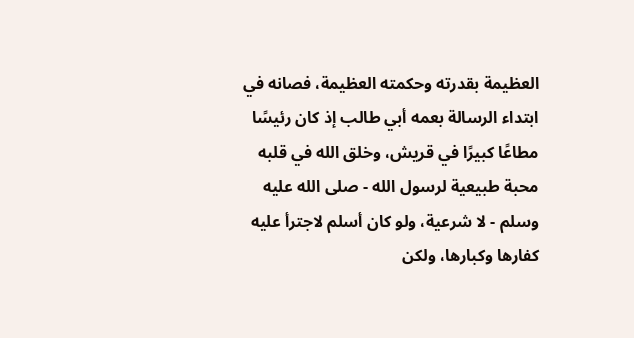العظيمة بقدرته وحكمته العظيمة، فصانه في ابتداء الرسالة بعمه أبي طالب إذ كان رئيسًا مطاعًا كبيرًا في قريش، وخلق الله في قلبه محبة طبيعية لرسول الله - صلى الله عليه وسلم - لا شرعية، ولو كان أسلم لاجترأ عليه كفارها وكبارها، ولكن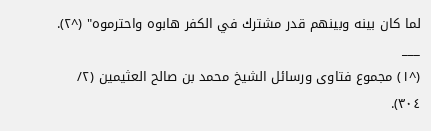لما كان بينه وبينهم قدر مشترك في الكفر هابوه واحترموه" (^٢).
___
(^١) مجموع فتاوى ورسائل الشيخ محمد بن صالح العثيمين (٢/ ٣٠٤).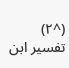(^٢) تفسير ابن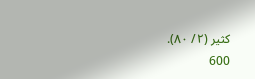كثير (٢/ ٨٠).
600